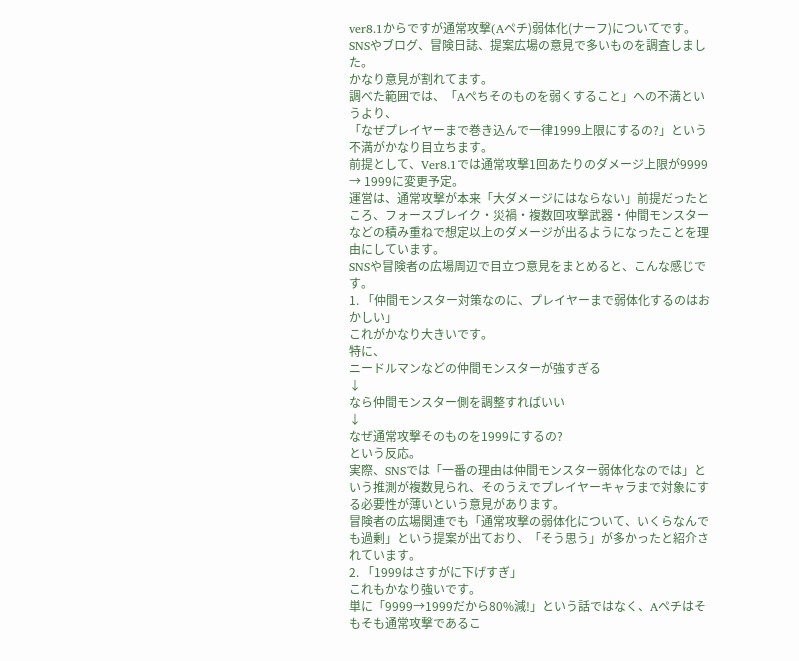ver8.1からですが通常攻撃(Aペチ)弱体化(ナーフ)についてです。
SNSやブログ、冒険日誌、提案広場の意見で多いものを調査しました。
かなり意見が割れてます。
調べた範囲では、「Aぺちそのものを弱くすること」への不満というより、
「なぜプレイヤーまで巻き込んで一律1999上限にするの?」という不満がかなり目立ちます。
前提として、Ver8.1では通常攻撃1回あたりのダメージ上限が9999 → 1999に変更予定。
運営は、通常攻撃が本来「大ダメージにはならない」前提だったところ、フォースブレイク・災禍・複数回攻撃武器・仲間モンスターなどの積み重ねで想定以上のダメージが出るようになったことを理由にしています。
SNSや冒険者の広場周辺で目立つ意見をまとめると、こんな感じです。
1. 「仲間モンスター対策なのに、プレイヤーまで弱体化するのはおかしい」
これがかなり大きいです。
特に、
ニードルマンなどの仲間モンスターが強すぎる
↓
なら仲間モンスター側を調整すればいい
↓
なぜ通常攻撃そのものを1999にするの?
という反応。
実際、SNSでは「一番の理由は仲間モンスター弱体化なのでは」という推測が複数見られ、そのうえでプレイヤーキャラまで対象にする必要性が薄いという意見があります。
冒険者の広場関連でも「通常攻撃の弱体化について、いくらなんでも過剰」という提案が出ており、「そう思う」が多かったと紹介されています。
2. 「1999はさすがに下げすぎ」
これもかなり強いです。
単に「9999→1999だから80%減!」という話ではなく、Aペチはそもそも通常攻撃であるこ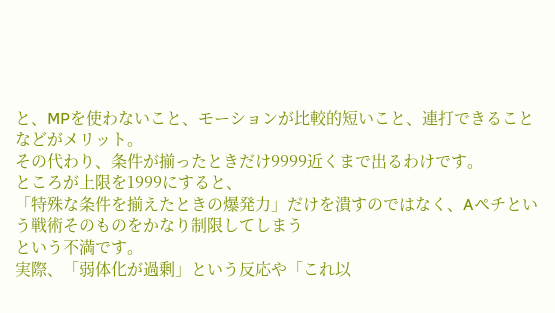と、MPを使わないこと、モーションが比較的短いこと、連打できることなどがメリット。
その代わり、条件が揃ったときだけ9999近くまで出るわけです。
ところが上限を1999にすると、
「特殊な条件を揃えたときの爆発力」だけを潰すのではなく、Aペチという戦術そのものをかなり制限してしまう
という不満です。
実際、「弱体化が過剰」という反応や「これ以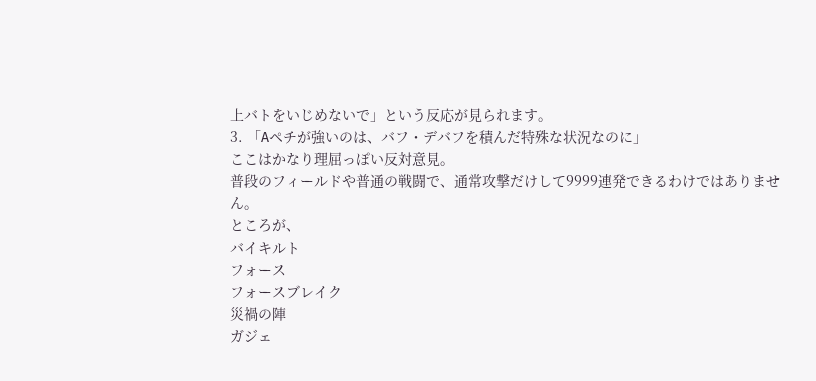上バトをいじめないで」という反応が見られます。
3. 「Aペチが強いのは、バフ・デバフを積んだ特殊な状況なのに」
ここはかなり理屈っぽい反対意見。
普段のフィールドや普通の戦闘で、通常攻撃だけして9999連発できるわけではありません。
ところが、
バイキルト
フォース
フォースブレイク
災禍の陣
ガジェ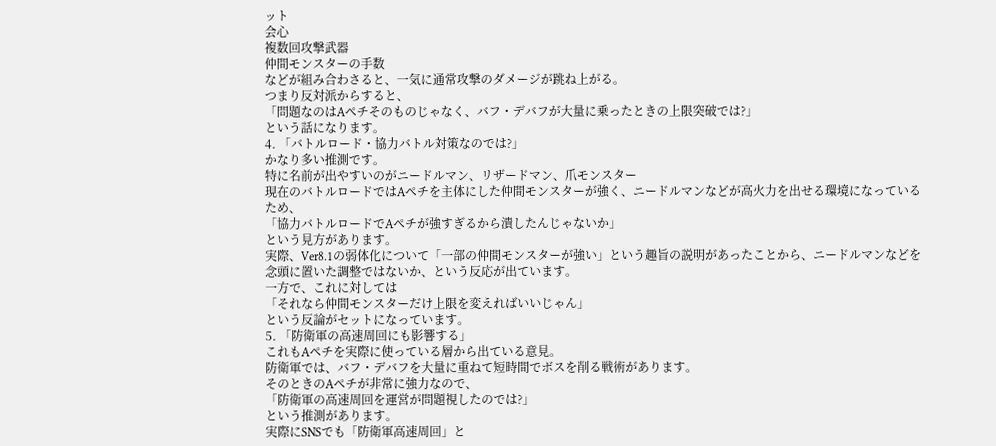ット
会心
複数回攻撃武器
仲間モンスターの手数
などが組み合わさると、一気に通常攻撃のダメージが跳ね上がる。
つまり反対派からすると、
「問題なのはAペチそのものじゃなく、バフ・デバフが大量に乗ったときの上限突破では?」
という話になります。
4. 「バトルロード・協力バトル対策なのでは?」
かなり多い推測です。
特に名前が出やすいのがニードルマン、リザードマン、爪モンスター
現在のバトルロードではAペチを主体にした仲間モンスターが強く、ニードルマンなどが高火力を出せる環境になっているため、
「協力バトルロードでAペチが強すぎるから潰したんじゃないか」
という見方があります。
実際、Ver8.1の弱体化について「一部の仲間モンスターが強い」という趣旨の説明があったことから、ニードルマンなどを念頭に置いた調整ではないか、という反応が出ています。
一方で、これに対しては
「それなら仲間モンスターだけ上限を変えればいいじゃん」
という反論がセットになっています。
5. 「防衛軍の高速周回にも影響する」
これもAペチを実際に使っている層から出ている意見。
防衛軍では、バフ・デバフを大量に重ねて短時間でボスを削る戦術があります。
そのときのAペチが非常に強力なので、
「防衛軍の高速周回を運営が問題視したのでは?」
という推測があります。
実際にSNSでも「防衛軍高速周回」と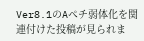Ver8.1のAペチ弱体化を関連付けた投稿が見られま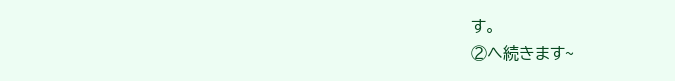す。
②へ続きます~